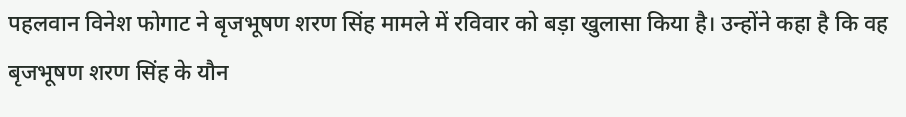पहलवान विनेश फोगाट ने बृजभूषण शरण सिंह मामले में रविवार को बड़ा खुलासा किया है। उन्होंने कहा है कि वह बृजभूषण शरण सिंह के यौन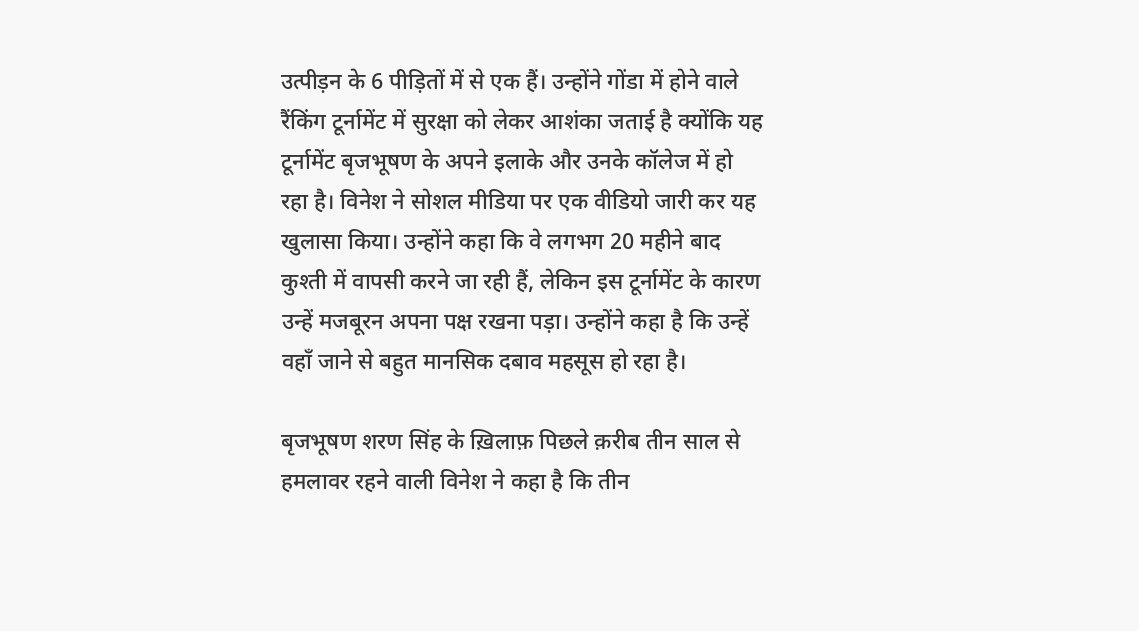उत्पीड़न के 6 पीड़ितों में से एक हैं। उन्होंने गोंडा में होने वाले रैंकिंग टूर्नामेंट में सुरक्षा को लेकर आशंका जताई है क्योंकि यह टूर्नामेंट बृजभूषण के अपने इलाके और उनके कॉलेज में हो रहा है। विनेश ने सोशल मीडिया पर एक वीडियो जारी कर यह खुलासा किया। उन्होंने कहा कि वे लगभग 20 महीने बाद कुश्ती में वापसी करने जा रही हैं, लेकिन इस टूर्नामेंट के कारण उन्हें मजबूरन अपना पक्ष रखना पड़ा। उन्होंने कहा है कि उन्हें वहाँ जाने से बहुत मानसिक दबाव महसूस हो रहा है।

बृजभूषण शरण सिंह के ख़िलाफ़ पिछले क़रीब तीन साल से हमलावर रहने वाली विनेश ने कहा है कि तीन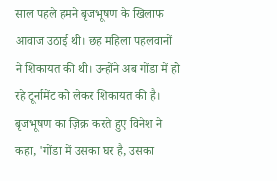साल पहले हमने बृजभूषण के खिलाफ आवाज उठाई थी। छह महिला पहलवानों ने शिकायत की थी। उन्होंने अब गोंडा में हो रहे टूर्नामेंट को लेकर शिकायत की है। बृजभूषण का ज़िक्र करते हुए विनेश ने कहा, 'गोंडा में उसका घर है, उसका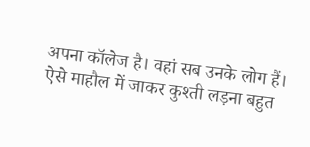अपना कॉलेज है। वहां सब उनके लोग हैं। ऐसे माहौल में जाकर कुश्ती लड़ना बहुत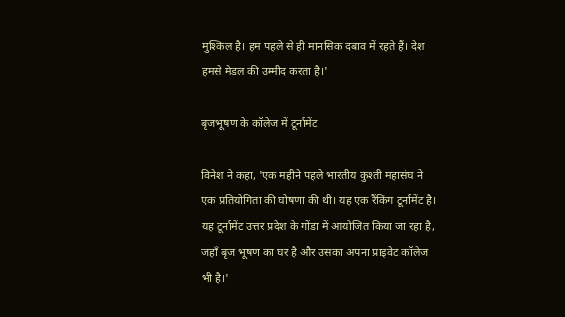मुश्किल है। हम पहले से ही मानसिक दबाव में रहते हैं। देश हमसे मेडल की उम्मीद करता है।'

बृजभूषण के कॉलेज में टूर्नामेंट

विनेश ने कहा, 'एक महीने पहले भारतीय कुश्ती महासंघ ने एक प्रतियोगिता की घोषणा की थी। यह एक रैंकिंग टूर्नामेंट है। यह टूर्नामेंट उत्तर प्रदेश के गोंडा में आयोजित किया जा रहा है, जहाँ बृज भूषण का घर है और उसका अपना प्राइवेट कॉलेज भी है।'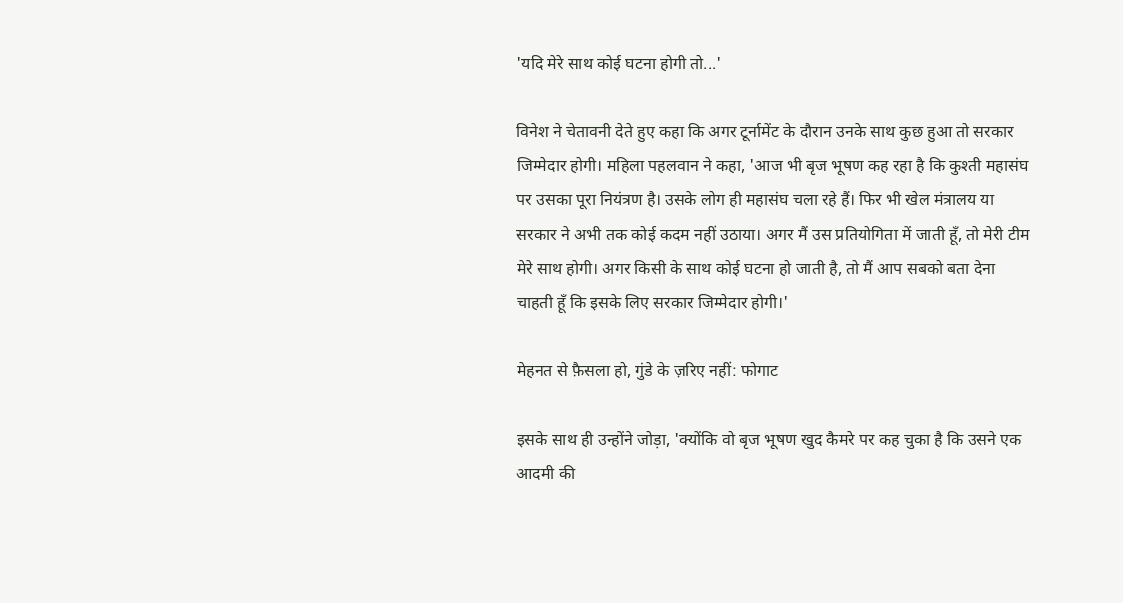'यदि मेरे साथ कोई घटना होगी तो...'

विनेश ने चेतावनी देते हुए कहा कि अगर टूर्नामेंट के दौरान उनके साथ कुछ हुआ तो सरकार जिम्मेदार होगी। महिला पहलवान ने कहा, 'आज भी बृज भूषण कह रहा है कि कुश्ती महासंघ पर उसका पूरा नियंत्रण है। उसके लोग ही महासंघ चला रहे हैं। फिर भी खेल मंत्रालय या सरकार ने अभी तक कोई कदम नहीं उठाया। अगर मैं उस प्रतियोगिता में जाती हूँ, तो मेरी टीम मेरे साथ होगी। अगर किसी के साथ कोई घटना हो जाती है, तो मैं आप सबको बता देना चाहती हूँ कि इसके लिए सरकार जिम्मेदार होगी।'

मेहनत से फ़ैसला हो, गुंडे के ज़रिए नहीं: फोगाट

इसके साथ ही उन्होंने जोड़ा, 'क्योंकि वो बृज भूषण खुद कैमरे पर कह चुका है कि उसने एक आदमी की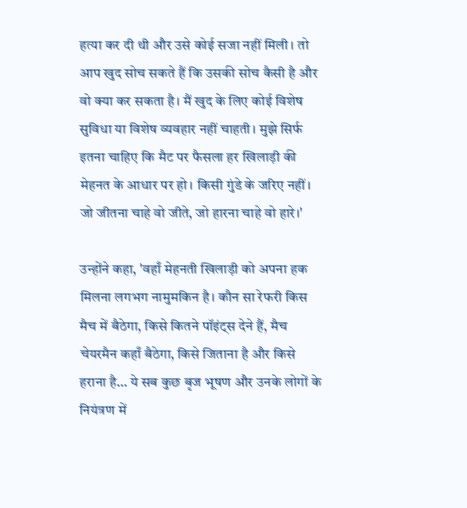हत्या कर दी थी और उसे कोई सजा नहीं मिली। तो आप खुद सोच सकते हैं कि उसकी सोच कैसी है और वो क्या कर सकता है। मैं खुद के लिए कोई विशेष सुविधा या विशेष व्यवहार नहीं चाहती। मुझे सिर्फ इतना चाहिए कि मैट पर फैसला हर खिलाड़ी की मेहनत के आधार पर हो। किसी गुंडे के जरिए नहीं। जो जीतना चाहे वो जीते, जो हारना चाहे वो हारे।'

उन्होंने कहा, 'वहाँ मेहनती खिलाड़ी को अपना हक मिलना लगभग नामुमकिन है। कौन सा रेफरी किस मैच में बैठेगा, किसे कितने पॉइंट्स देने हैं, मैच चेयरमैन कहाँ बैठेगा, किसे जिताना है और किसे हराना है… ये सब कुछ बृज भूषण और उनके लोगों के नियंत्रण में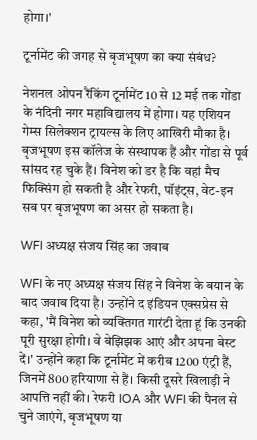होगा।'

टूर्नामेंट की जगह से बृजभूषण का क्या संबंध?

नेशनल ओपन रैंकिंग टूर्नामेंट 10 से 12 मई तक गोंडा के नंदिनी नगर महाविद्यालय में होगा। यह एशियन गेम्स सिलेक्शन ट्रायल्स के लिए आखिरी मौका है। बृजभूषण इस कॉलेज के संस्थापक हैं और गोंडा से पूर्व सांसद रह चुके हैं। विनेश को डर है कि वहां मैच फिक्सिंग हो सकती है और रेफरी, पॉइंट्स, वेट-इन सब पर बृजभूषण का असर हो सकता है।

WFI अध्यक्ष संजय सिंह का जवाब

WFI के नए अध्यक्ष संजय सिंह ने विनेश के बयान के बाद जवाब दिया है। उन्होंने द इंडियन एक्सप्रेस से कहा, 'मैं विनेश को व्यक्तिगत गारंटी देता हूं कि उनकी पूरी सुरक्षा होगी। वे बेझिझक आएं और अपना बेस्ट दें।' उन्होंने कहा कि टूर्नामेंट में करीब 1200 एंट्री हैं, जिनमें 800 हरियाणा से हैं। किसी दूसरे खिलाड़ी ने आपत्ति नहीं की। रेफरी IOA और WFI की पैनल से चुने जाएंगे, बृजभूषण या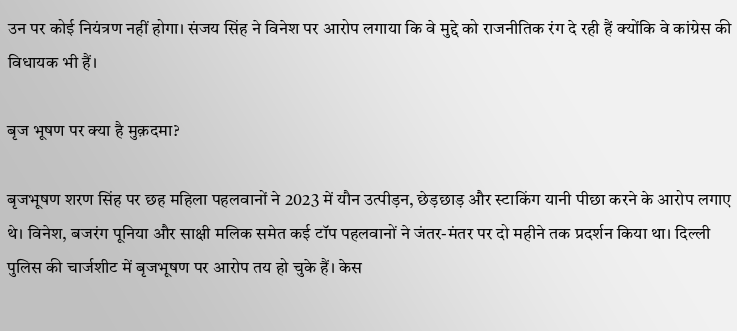उन पर कोई नियंत्रण नहीं होगा। संजय सिंह ने विनेश पर आरोप लगाया कि वे मुद्दे को राजनीतिक रंग दे रही हैं क्योंकि वे कांग्रेस की विधायक भी हैं।

बृज भूषण पर क्या है मुक़दमा?

बृजभूषण शरण सिंह पर छह महिला पहलवानों ने 2023 में यौन उत्पीड़न, छेड़छाड़ और स्टाकिंग यानी पीछा करने के आरोप लगाए थे। विनेश, बजरंग पूनिया और साक्षी मलिक समेत कई टॉप पहलवानों ने जंतर-मंतर पर दो महीने तक प्रदर्शन किया था। दिल्ली पुलिस की चार्जशीट में बृजभूषण पर आरोप तय हो चुके हैं। केस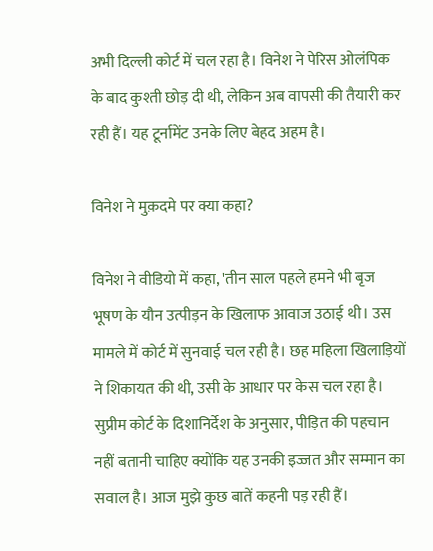अभी दिल्ली कोर्ट में चल रहा है। विनेश ने पेरिस ओलंपिक के बाद कुश्ती छोड़ दी थी, लेकिन अब वापसी की तैयारी कर रही हैं। यह टूर्नामेंट उनके लिए बेहद अहम है।

विनेश ने मुक़दमे पर क्या कहा?

विनेश ने वीडियो में कहा, 'तीन साल पहले हमने भी बृज भूषण के यौन उत्पीड़न के खिलाफ आवाज उठाई थी। उस मामले में कोर्ट में सुनवाई चल रही है। छह महिला खिलाड़ियों ने शिकायत की थी, उसी के आधार पर केस चल रहा है। सुप्रीम कोर्ट के दिशानिर्देश के अनुसार, पीड़ित की पहचान नहीं बतानी चाहिए क्योंकि यह उनकी इज्जत और सम्मान का सवाल है। आज मुझे कुछ बातें कहनी पड़ रही हैं।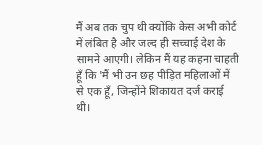मैं अब तक चुप थी क्योंकि केस अभी कोर्ट में लंबित है और जल्द ही सच्चाई देश के सामने आएगी। लेकिन मैं यह कहना चाहती हूँ कि 'मैं भी उन छह पीड़ित महिलाओं में से एक हूँ, जिन्होंने शिकायत दर्ज कराई थी।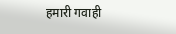हमारी गवाही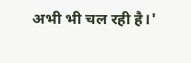अभी भी चल रही है।'